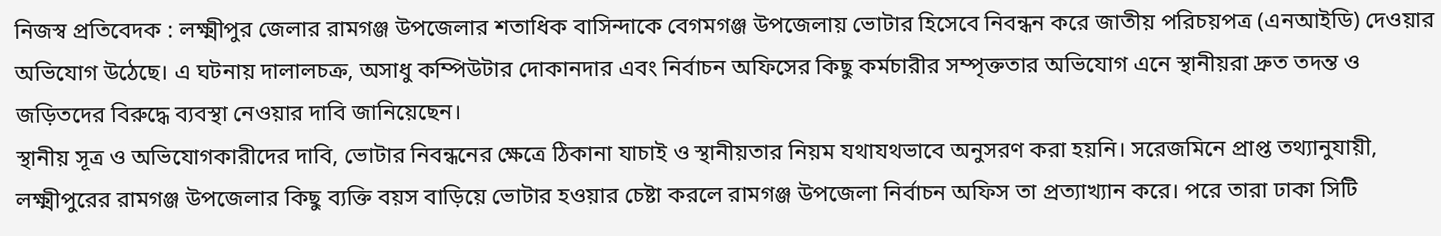নিজস্ব প্রতিবেদক : লক্ষ্মীপুর জেলার রামগঞ্জ উপজেলার শতাধিক বাসিন্দাকে বেগমগঞ্জ উপজেলায় ভোটার হিসেবে নিবন্ধন করে জাতীয় পরিচয়পত্র (এনআইডি) দেওয়ার অভিযোগ উঠেছে। এ ঘটনায় দালালচক্র, অসাধু কম্পিউটার দোকানদার এবং নির্বাচন অফিসের কিছু কর্মচারীর সম্পৃক্ততার অভিযোগ এনে স্থানীয়রা দ্রুত তদন্ত ও জড়িতদের বিরুদ্ধে ব্যবস্থা নেওয়ার দাবি জানিয়েছেন।
স্থানীয় সূত্র ও অভিযোগকারীদের দাবি, ভোটার নিবন্ধনের ক্ষেত্রে ঠিকানা যাচাই ও স্থানীয়তার নিয়ম যথাযথভাবে অনুসরণ করা হয়নি। সরেজমিনে প্রাপ্ত তথ্যানুযায়ী, লক্ষ্মীপুরের রামগঞ্জ উপজেলার কিছু ব্যক্তি বয়স বাড়িয়ে ভোটার হওয়ার চেষ্টা করলে রামগঞ্জ উপজেলা নির্বাচন অফিস তা প্রত্যাখ্যান করে। পরে তারা ঢাকা সিটি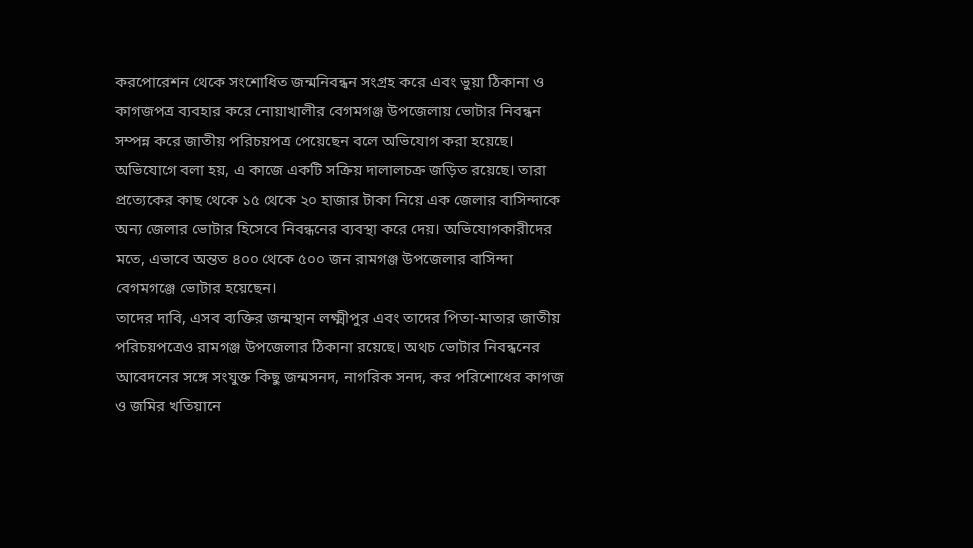করপোরেশন থেকে সংশোধিত জন্মনিবন্ধন সংগ্রহ করে এবং ভুয়া ঠিকানা ও কাগজপত্র ব্যবহার করে নোয়াখালীর বেগমগঞ্জ উপজেলায় ভোটার নিবন্ধন সম্পন্ন করে জাতীয় পরিচয়পত্র পেয়েছেন বলে অভিযোগ করা হয়েছে।
অভিযোগে বলা হয়, এ কাজে একটি সক্রিয় দালালচক্র জড়িত রয়েছে। তারা প্রত্যেকের কাছ থেকে ১৫ থেকে ২০ হাজার টাকা নিয়ে এক জেলার বাসিন্দাকে অন্য জেলার ভোটার হিসেবে নিবন্ধনের ব্যবস্থা করে দেয়। অভিযোগকারীদের মতে, এভাবে অন্তত ৪০০ থেকে ৫০০ জন রামগঞ্জ উপজেলার বাসিন্দা বেগমগঞ্জে ভোটার হয়েছেন।
তাদের দাবি, এসব ব্যক্তির জন্মস্থান লক্ষ্মীপুর এবং তাদের পিতা-মাতার জাতীয় পরিচয়পত্রেও রামগঞ্জ উপজেলার ঠিকানা রয়েছে। অথচ ভোটার নিবন্ধনের আবেদনের সঙ্গে সংযুক্ত কিছু জন্মসনদ, নাগরিক সনদ, কর পরিশোধের কাগজ ও জমির খতিয়ানে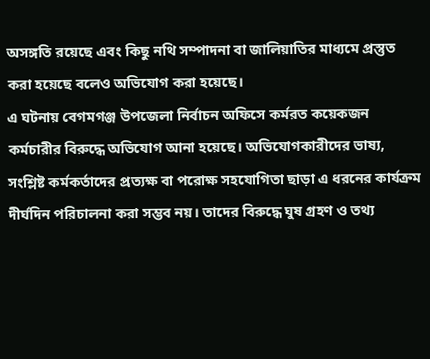অসঙ্গতি রয়েছে এবং কিছু নথি সম্পাদনা বা জালিয়াতির মাধ্যমে প্রস্তুত করা হয়েছে বলেও অভিযোগ করা হয়েছে।
এ ঘটনায় বেগমগঞ্জ উপজেলা নির্বাচন অফিসে কর্মরত কয়েকজন কর্মচারীর বিরুদ্ধে অভিযোগ আনা হয়েছে। অভিযোগকারীদের ভাষ্য, সংশ্লিষ্ট কর্মকর্তাদের প্রত্যক্ষ বা পরোক্ষ সহযোগিতা ছাড়া এ ধরনের কার্যক্রম দীর্ঘদিন পরিচালনা করা সম্ভব নয়। তাদের বিরুদ্ধে ঘুষ গ্রহণ ও তথ্য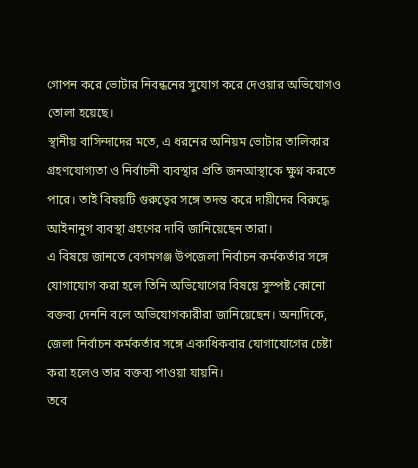গোপন করে ভোটার নিবন্ধনের সুযোগ করে দেওয়ার অভিযোগও তোলা হয়েছে।
স্থানীয় বাসিন্দাদের মতে, এ ধরনের অনিয়ম ভোটার তালিকার গ্রহণযোগ্যতা ও নির্বাচনী ব্যবস্থার প্রতি জনআস্থাকে ক্ষুণ্ন করতে পারে। তাই বিষয়টি গুরুত্বের সঙ্গে তদন্ত করে দায়ীদের বিরুদ্ধে আইনানুগ ব্যবস্থা গ্রহণের দাবি জানিয়েছেন তারা।
এ বিষয়ে জানতে বেগমগঞ্জ উপজেলা নির্বাচন কর্মকর্তার সঙ্গে যোগাযোগ করা হলে তিনি অভিযোগের বিষয়ে সুস্পষ্ট কোনো বক্তব্য দেননি বলে অভিযোগকারীরা জানিয়েছেন। অন্যদিকে, জেলা নির্বাচন কর্মকর্তার সঙ্গে একাধিকবার যোগাযোগের চেষ্টা করা হলেও তার বক্তব্য পাওয়া যায়নি।
তবে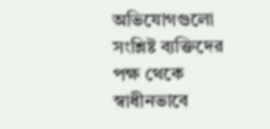অভিযোগগুলো সংশ্লিষ্ট ব্যক্তিদের পক্ষ থেকে স্বাধীনভাবে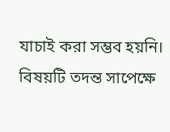যাচাই করা সম্ভব হয়নি। বিষয়টি তদন্ত সাপেক্ষে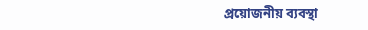প্রয়োজনীয় ব্যবস্থা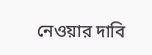নেওয়ার দাবি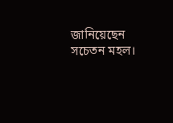জানিয়েছেন সচেতন মহল।